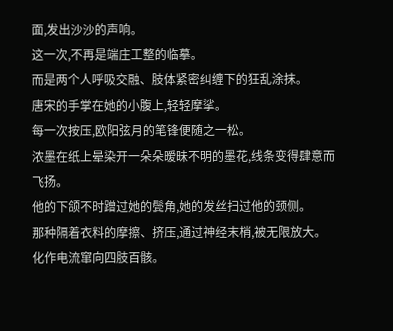面,发出沙沙的声响。
这一次,不再是端庄工整的临摹。
而是两个人呼吸交融、肢体紧密纠缠下的狂乱涂抹。
唐宋的手掌在她的小腹上,轻轻摩挲。
每一次按压,欧阳弦月的笔锋便随之一松。
浓墨在纸上晕染开一朵朵暧昧不明的墨花,线条变得肆意而飞扬。
他的下颌不时蹭过她的鬓角,她的发丝扫过他的颈侧。
那种隔着衣料的摩擦、挤压,通过神经末梢,被无限放大。
化作电流窜向四肢百骸。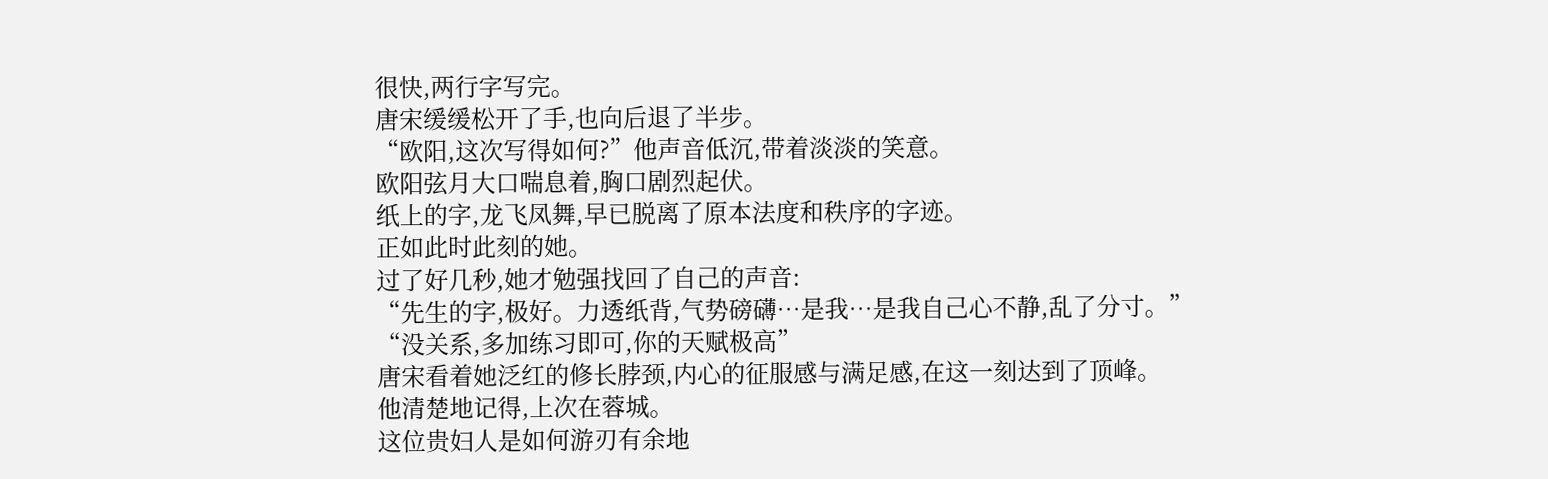很快,两行字写完。
唐宋缓缓松开了手,也向后退了半步。
“欧阳,这次写得如何?”他声音低沉,带着淡淡的笑意。
欧阳弦月大口喘息着,胸口剧烈起伏。
纸上的字,龙飞凤舞,早已脱离了原本法度和秩序的字迹。
正如此时此刻的她。
过了好几秒,她才勉强找回了自己的声音:
“先生的字,极好。力透纸背,气势磅礴…是我…是我自己心不静,乱了分寸。”
“没关系,多加练习即可,你的天赋极高”
唐宋看着她泛红的修长脖颈,内心的征服感与满足感,在这一刻达到了顶峰。
他清楚地记得,上次在蓉城。
这位贵妇人是如何游刃有余地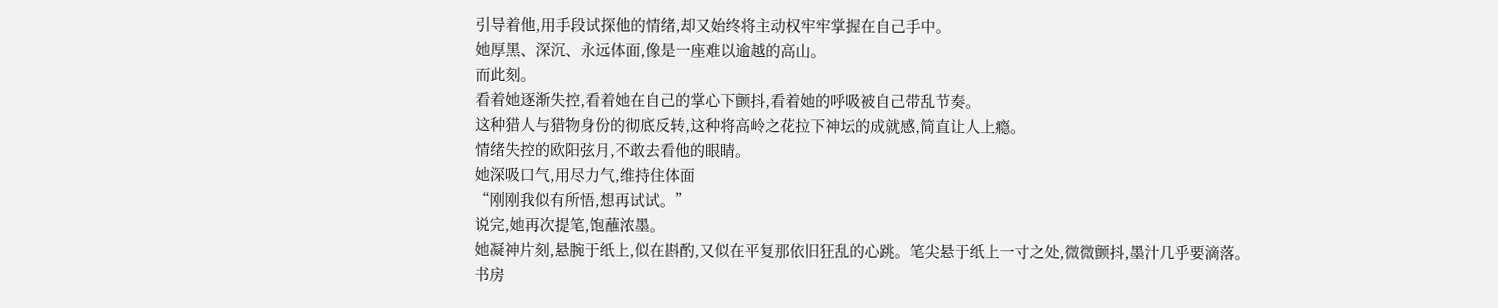引导着他,用手段试探他的情绪,却又始终将主动权牢牢掌握在自己手中。
她厚黑、深沉、永远体面,像是一座难以逾越的高山。
而此刻。
看着她逐渐失控,看着她在自己的掌心下颤抖,看着她的呼吸被自己带乱节奏。
这种猎人与猎物身份的彻底反转,这种将高岭之花拉下神坛的成就感,简直让人上瘾。
情绪失控的欧阳弦月,不敢去看他的眼睛。
她深吸口气,用尽力气,维持住体面
“刚刚我似有所悟,想再试试。”
说完,她再次提笔,饱蘸浓墨。
她凝神片刻,悬腕于纸上,似在斟酌,又似在平复那依旧狂乱的心跳。笔尖悬于纸上一寸之处,微微颤抖,墨汁几乎要滴落。
书房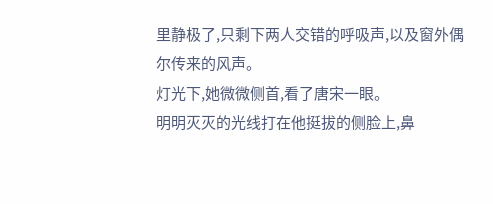里静极了,只剩下两人交错的呼吸声,以及窗外偶尔传来的风声。
灯光下,她微微侧首,看了唐宋一眼。
明明灭灭的光线打在他挺拔的侧脸上,鼻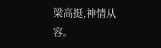梁高挺,神情从容。